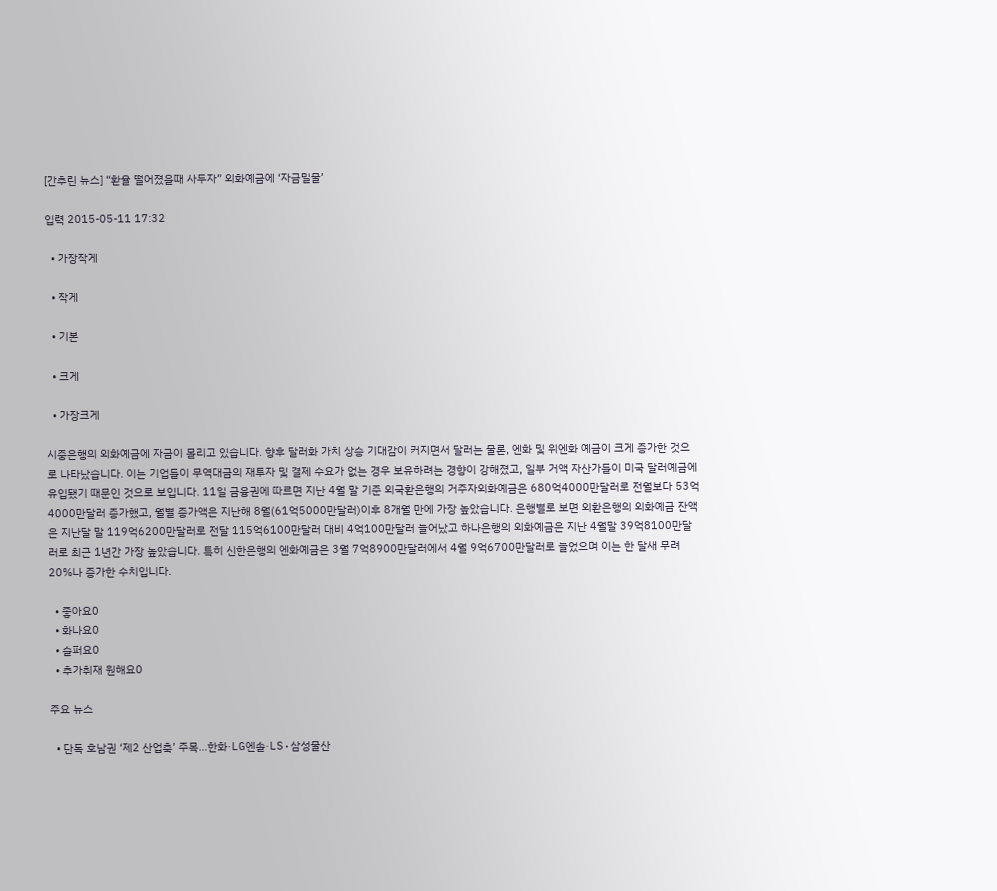[간추린 뉴스] “환율 떨어졌을때 사두자” 외화예금에 ‘자금밀물’

입력 2015-05-11 17:32

  • 가장작게

  • 작게

  • 기본

  • 크게

  • 가장크게

시중은행의 외화예금에 자금이 몰리고 있습니다. 향후 달러화 가치 상승 기대감이 커지면서 달러는 물론, 엔화 및 위엔화 예금이 크게 증가한 것으로 나타났습니다. 이는 기업들이 무역대금의 재투자 및 결제 수요가 없는 경우 보유하려는 경향이 강해졌고, 일부 거액 자산가들이 미국 달러예금에 유입됐기 때문인 것으로 보입니다. 11일 금융권에 따르면 지난 4월 말 기준 외국환은행의 거주자외화예금은 680억4000만달러로 전월보다 53억4000만달러 증가했고, 월별 증가액은 지난해 8월(61억5000만달러)이후 8개월 만에 가장 높았습니다. 은행별로 보면 외환은행의 외화예금 잔액은 지난달 말 119억6200만달러로 전달 115억6100만달러 대비 4억100만달러 늘어났고 하나은행의 외화예금은 지난 4월말 39억8100만달러로 최근 1년간 가장 높았습니다. 특히 신한은행의 엔화예금은 3월 7억8900만달러에서 4월 9억6700만달러로 늘었으며 이는 한 달새 무려 20%나 증가한 수치입니다.

  • 좋아요0
  • 화나요0
  • 슬퍼요0
  • 추가취재 원해요0

주요 뉴스

  • 단독 호남권 ‘제2 산업축’ 주목…한화·LG엔솔·LS·삼성물산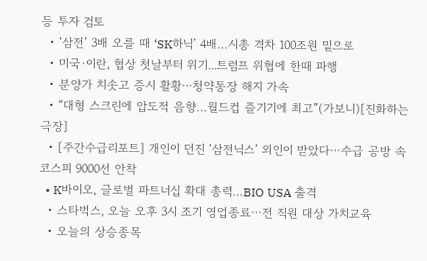등 투자 검토
  • ‘삼전’ 3배 오를 때 ‘SK하닉’ 4배…시총 격차 100조원 밑으로
  • 미국·이란, 협상 첫날부터 위기...트럼프 위협에 한때 파행
  • 분양가 치솟고 증시 활황⋯청약통장 해지 가속
  • “대형 스크린에 압도적 음향…월드컵 즐기기에 최고”(가보니)[진화하는 극장]
  • [주간수급리포트] 개인이 던진 ‘삼전닉스’ 외인이 받았다⋯수급 공방 속 코스피 9000선 안착
  • K바이오, 글로벌 파트너십 확대 총력…BIO USA 출격
  • 스타벅스, 오늘 오후 3시 조기 영업종료⋯전 직원 대상 가치교육
  • 오늘의 상승종목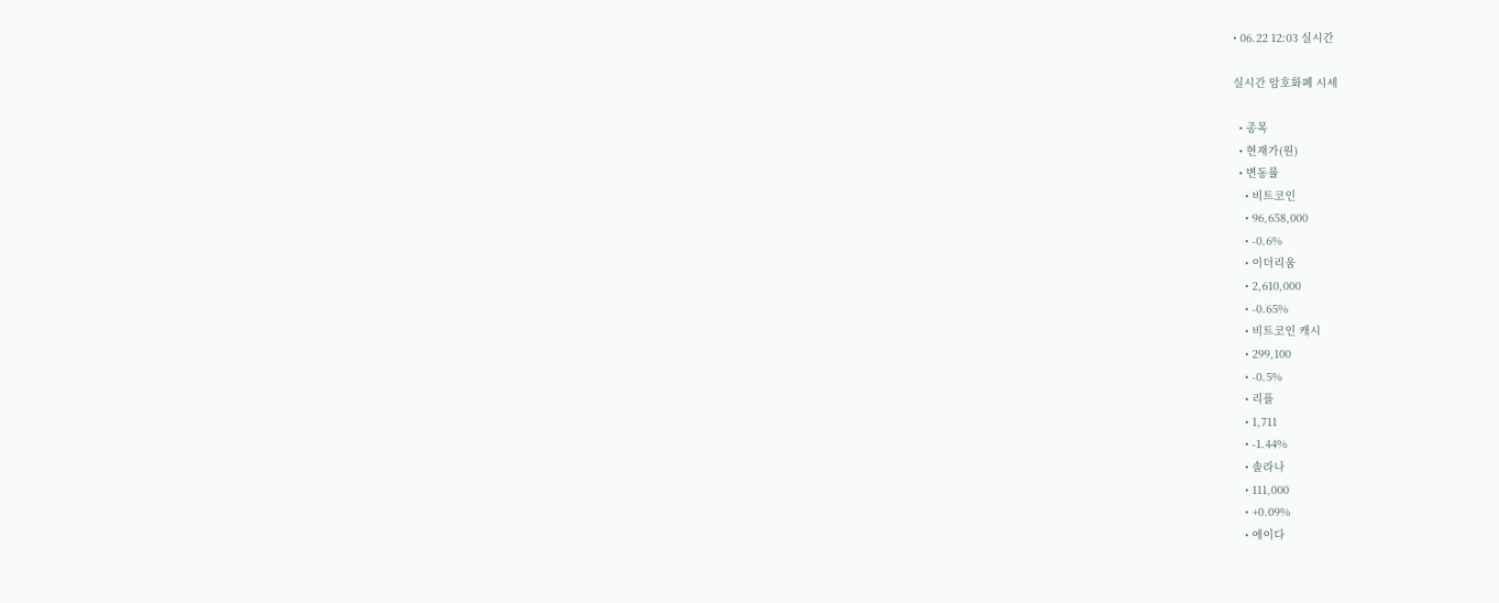• 06.22 12:03 실시간

실시간 암호화폐 시세

  • 종목
  • 현재가(원)
  • 변동률
    • 비트코인
    • 96,658,000
    • -0.6%
    • 이더리움
    • 2,610,000
    • -0.65%
    • 비트코인 캐시
    • 299,100
    • -0.5%
    • 리플
    • 1,711
    • -1.44%
    • 솔라나
    • 111,000
    • +0.09%
    • 에이다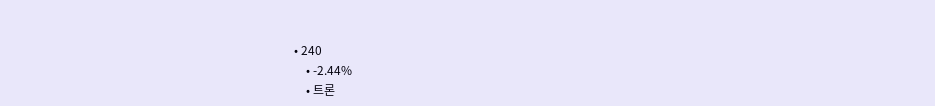• 240
    • -2.44%
    • 트론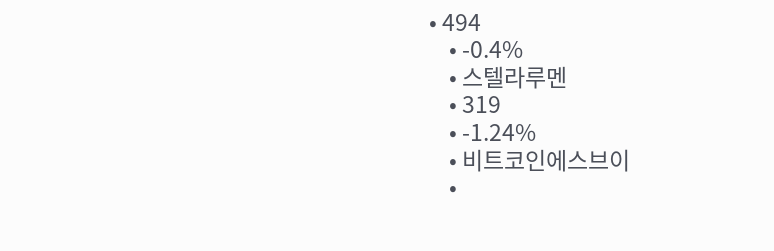• 494
    • -0.4%
    • 스텔라루멘
    • 319
    • -1.24%
    • 비트코인에스브이
    •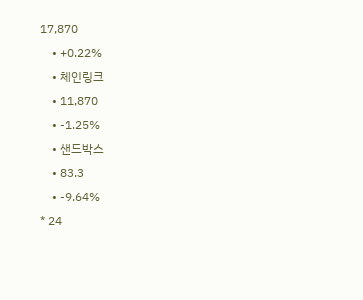17,870
    • +0.22%
    • 체인링크
    • 11,870
    • -1.25%
    • 샌드박스
    • 83.3
    • -9.64%
* 24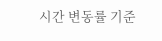시간 변동률 기준